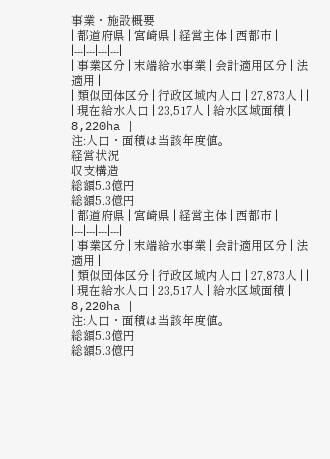事業・施設概要
| 都道府県 | 宮崎県 | 経営主体 | 西都市 |
|---|---|---|---|
| 事業区分 | 末端給水事業 | 会計適用区分 | 法適用 |
| 類似団体区分 | 行政区域内人口 | 27,873人 | |
| 現在給水人口 | 23,517人 | 給水区域面積 | 8,220ha |
注:人口・面積は当該年度値。
経営状況
収支構造
総額5.3億円
総額5.3億円
| 都道府県 | 宮崎県 | 経営主体 | 西都市 |
|---|---|---|---|
| 事業区分 | 末端給水事業 | 会計適用区分 | 法適用 |
| 類似団体区分 | 行政区域内人口 | 27,873人 | |
| 現在給水人口 | 23,517人 | 給水区域面積 | 8,220ha |
注:人口・面積は当該年度値。
総額5.3億円
総額5.3億円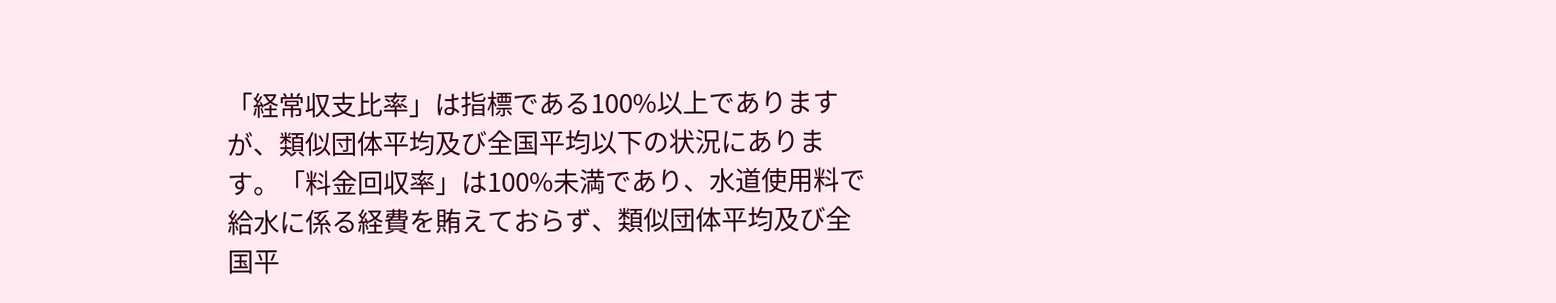「経常収支比率」は指標である100%以上でありますが、類似団体平均及び全国平均以下の状況にあります。「料金回収率」は100%未満であり、水道使用料で給水に係る経費を賄えておらず、類似団体平均及び全国平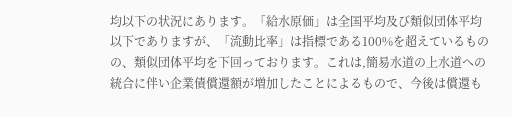均以下の状況にあります。「給水原価」は全国平均及び類似団体平均以下でありますが、「流動比率」は指標である100%を超えているものの、類似団体平均を下回っております。これは,簡易水道の上水道への統合に伴い企業債償還額が増加したことによるもので、今後は償還も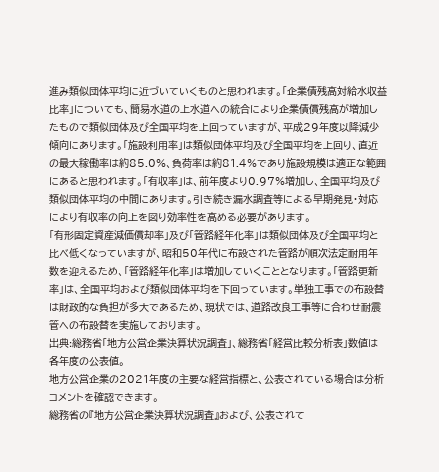進み類似団体平均に近づいていくものと思われます。「企業債残高対給水収益比率」についても、簡易水道の上水道への統合により企業債償残高が増加したもので類似団体及び全国平均を上回っていますが、平成29年度以降減少傾向にあります。「施設利用率」は類似団体平均及び全国平均を上回り、直近の最大稼働率は約85.0%、負荷率は約81.4%であり施設規模は適正な範囲にあると思われます。「有収率」は、前年度より0.97%増加し、全国平均及び類似団体平均の中間にあります。引き続き漏水調査等による早期発見・対応により有収率の向上を図り効率性を高める必要があります。
「有形固定資産減価償却率」及び「管路経年化率」は類似団体及び全国平均と比べ低くなっていますが、昭和50年代に布設された管路が順次法定耐用年数を迎えるため、「管路経年化率」は増加していくこととなります。「管路更新率」は、全国平均および類似団体平均を下回っています。単独工事での布設替は財政的な負担が多大であるため、現状では、道路改良工事等に合わせ耐震管への布設替を実施しております。
出典:総務省「地方公営企業決算状況調査」、総務省「経営比較分析表」数値は各年度の公表値。
地方公営企業の2021年度の主要な経営指標と、公表されている場合は分析コメントを確認できます。
総務省の『地方公営企業決算状況調査』および、公表されて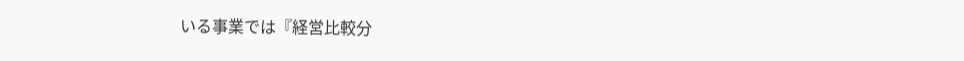いる事業では『経営比較分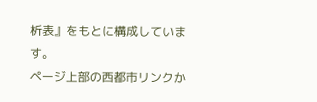析表』をもとに構成しています。
ページ上部の西都市リンクか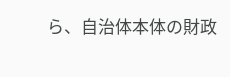ら、自治体本体の財政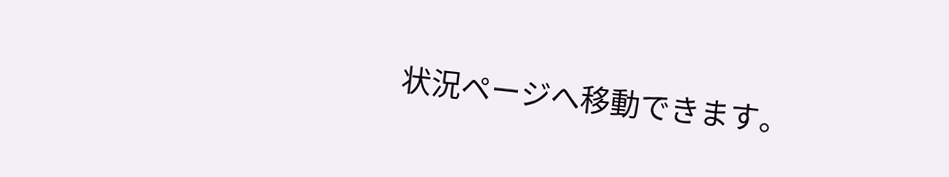状況ページへ移動できます。